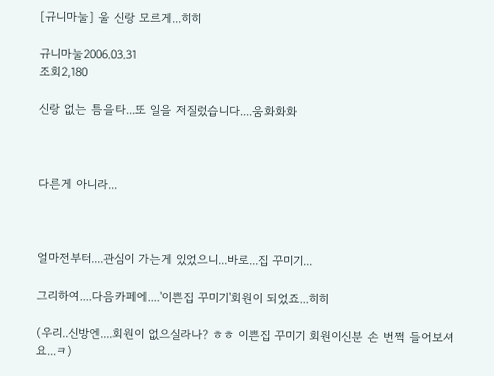[규니마눌] 울 신랑 모르게...히히

규니마눌2006.03.31
조회2,180

신랑 없는 틈을타...또 일을 저질렀습니다....움화화화



다른게 아니라...



얼마전부터....관심이 가는게 있었으니...바로...집 꾸미기...

그리하여....다음카페에....'이쁜집 꾸미기'회원이 되었죠...히히

(우리..신방엔....회원이 없으실라나? ㅎㅎ 이쁜집 꾸미기 회원이신분 손 번쩍 들어보셔요...ㅋ)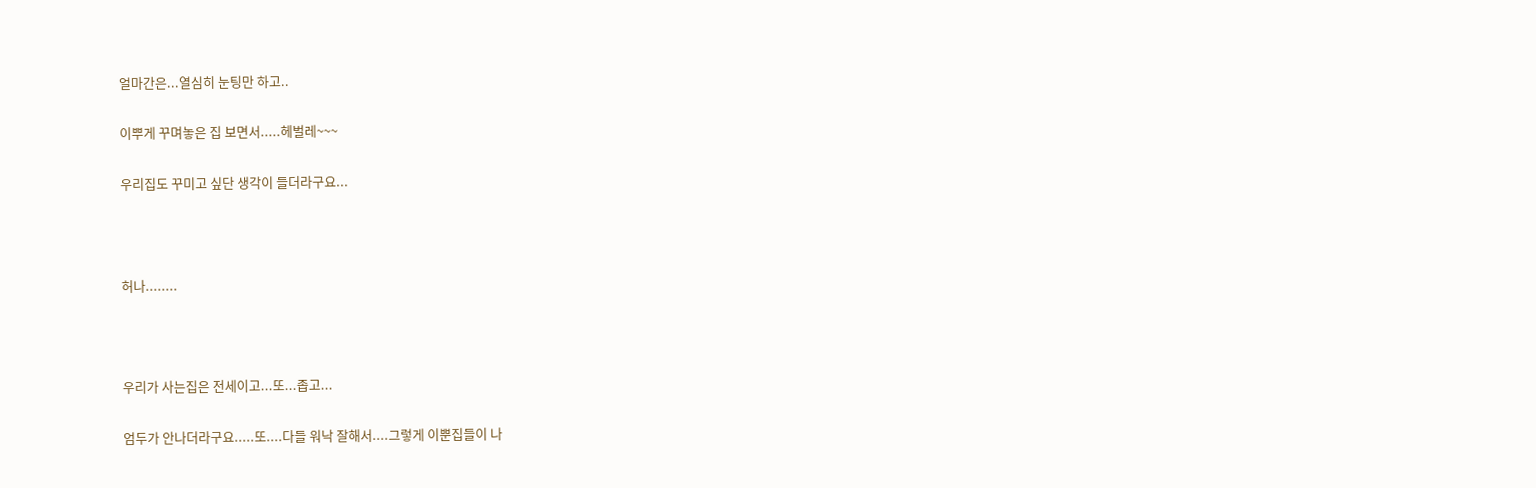얼마간은...열심히 눈팅만 하고..

이뿌게 꾸며놓은 집 보면서.....헤벌레~~~

우리집도 꾸미고 싶단 생각이 들더라구요...



허나........



우리가 사는집은 전세이고...또...좁고...

엄두가 안나더라구요.....또....다들 워낙 잘해서....그렇게 이뿐집들이 나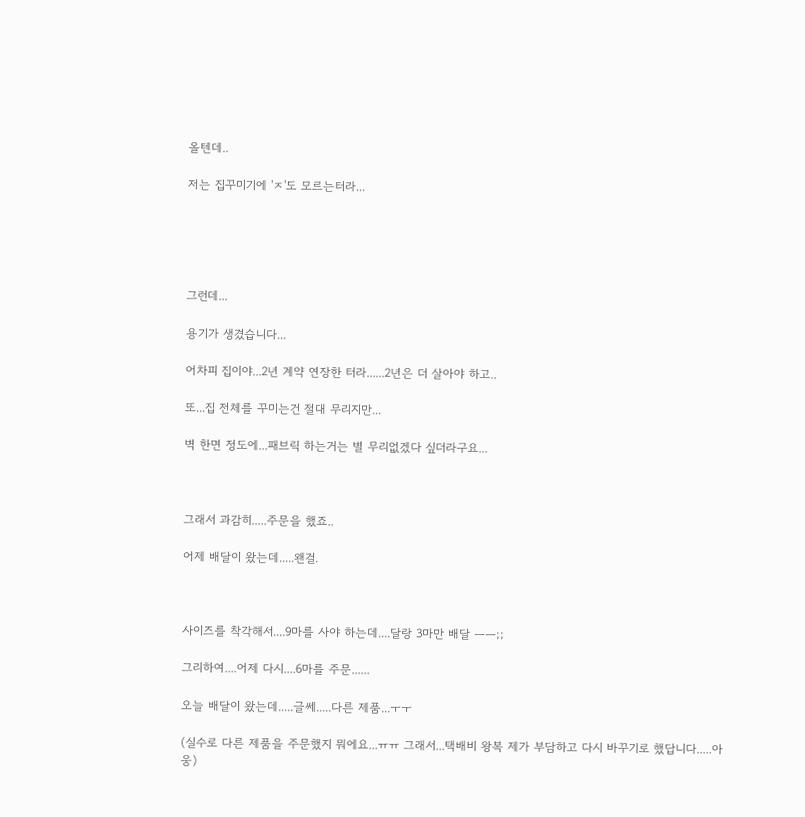올텐데..

저는 집꾸미기에 'ㅈ'도 모르는터라...





그런데...

용기가 생겼습니다...

어차피 집이야...2년 계약 연장한 터라......2년은 더 살아야 하고..

또...집 전체를 꾸미는건 절대 무리지만...

벽 한면 정도에...패브릭 하는거는 별 무리없겠다 싶더라구요...



그래서 과감히.....주문을 했죠..

어제 배달이 왔는데.....왠걸.



사이즈를 착각해서....9마를 사야 하는데....달랑 3마만 배달 ㅡㅡ;;

그리하여....어제 다시....6마를 주문......

오늘 배달이 왔는데.....글쎄.....다른 제품...ㅜㅜ

(실수로 다른 제품을 주문했지 뭐에요...ㅠㅠ 그래서...택배비 왕복 제가 부담하고 다시 바꾸기로 했답니다.....아웅)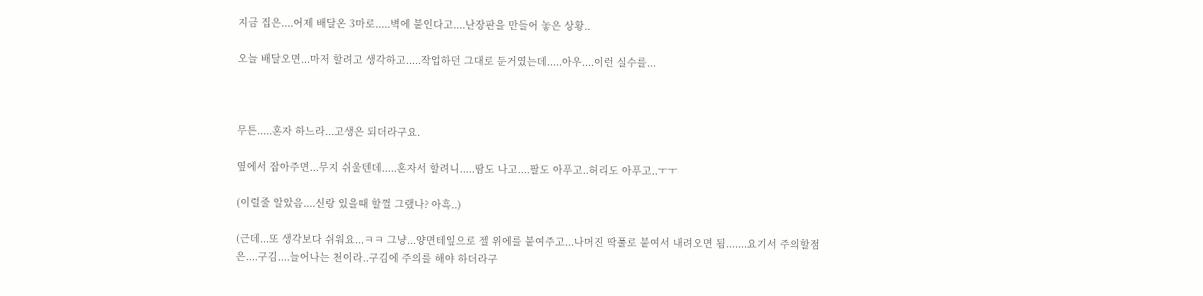지금 집은....어제 배달온 3마로.....벽에 붙인다고....난장판을 만들어 놓은 상황..

오늘 배달오면...마저 할려고 생각하고.....작업하던 그대로 둔거였는데.....아우....이런 실수를...



무튼.....혼자 하느라...고생은 되더라구요.

옆에서 잡아주면...무지 쉬울텐데.....혼자서 할려니.....땀도 나고....팔도 아푸고..허리도 아푸고..ㅜㅜ

(이럴줄 알았음....신랑 있을때 할껄 그랬나? 아흑..)

(근데...또 생각보다 쉬워요...ㅋㅋ 그냥...양면테잎으로 젤 위에를 붙여주고...나머진 딱풀로 붙여서 내려오면 됨.......요기서 주의할점은....구김....늘어나는 천이라..구김에 주의를 해야 하더라구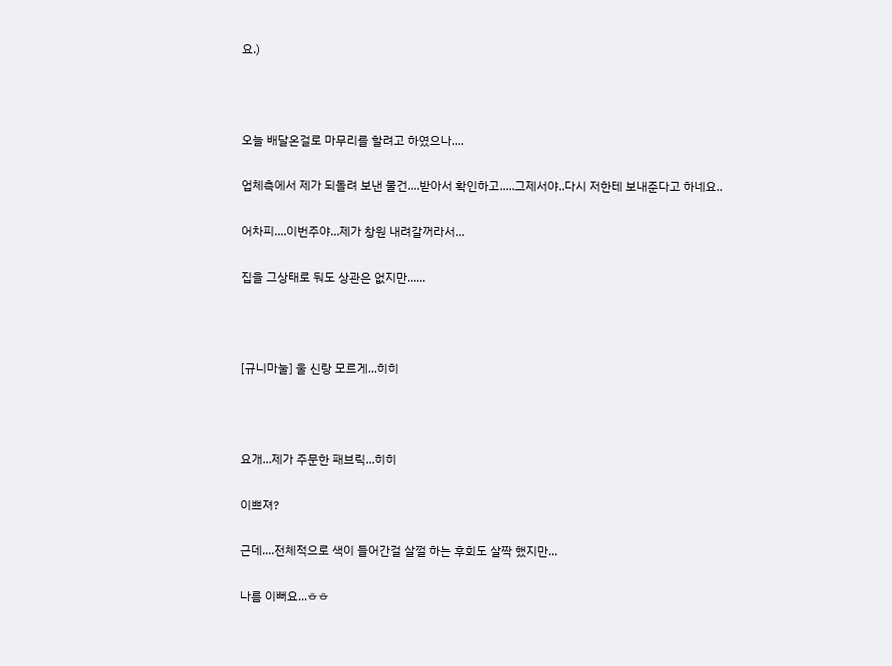요.)



오늘 배달온걸로 마무리를 할려고 하였으나....

업체측에서 제가 되돌려 보낸 물건....받아서 확인하고.....그제서야..다시 저한테 보내준다고 하네요..

어차피....이번주야...제가 창원 내려갈꺼라서...

집을 그상태로 둬도 상관은 없지만......



[규니마눌] 울 신랑 모르게...히히



요개...제가 주문한 패브릭...히히

이쁘져?

근데....전체적으로 색이 들어간걸 살껄 하는 후회도 살짝 했지만...

나름 이뻐요...ㅎㅎ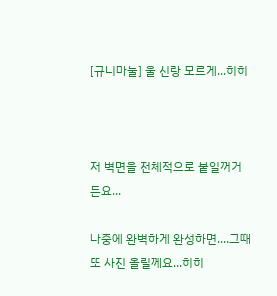[규니마눌] 울 신랑 모르게...히히



저 벽면을 전체적으로 붙일꺼거든요...

나중에 완벽하게 완성하면....그때 또 사진 올릴께요...히히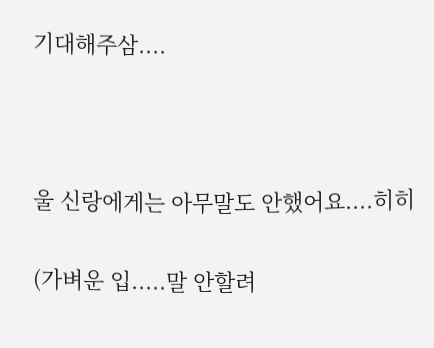기대해주삼....



울 신랑에게는 아무말도 안했어요....히히

(가벼운 입.....말 안할려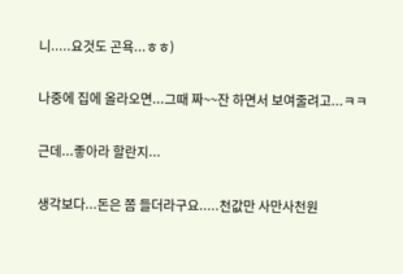니.....요것도 곤욕...ㅎㅎ)

나중에 집에 올라오면...그때 짜~~잔 하면서 보여줄려고...ㅋㅋ

근데...좋아라 할란지...

생각보다...돈은 쫌 들더라구요.....천값만 사만사천원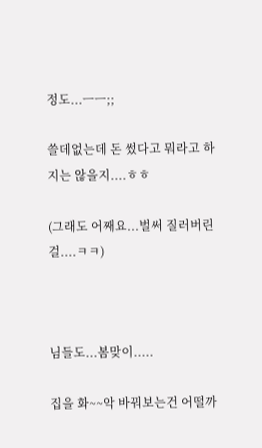정도...ㅡㅡ;;

쓸데없는데 돈 썼다고 뭐라고 하지는 않을지....ㅎㅎ

(그래도 어째요...벌써 질러버린걸....ㅋㅋ)



님들도...봄맞이.....

집을 화~~악 바꿔보는건 어떨까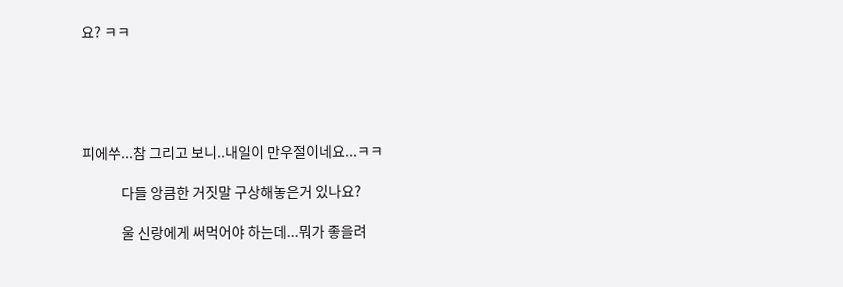요? ㅋㅋ





피에쑤...참 그리고 보니..내일이 만우절이네요...ㅋㅋ

             다들 앙큼한 거짓말 구상해놓은거 있나요?

             울 신랑에게 써먹어야 하는데...뭐가 좋을려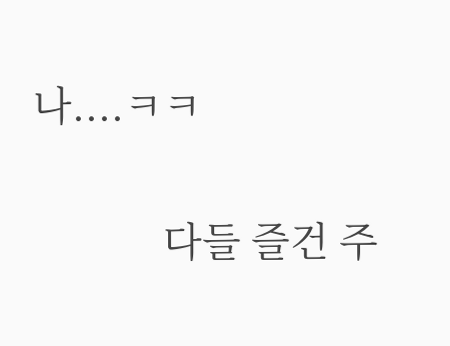나....ㅋㅋ

             다들 즐건 주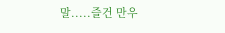말.....즐건 만우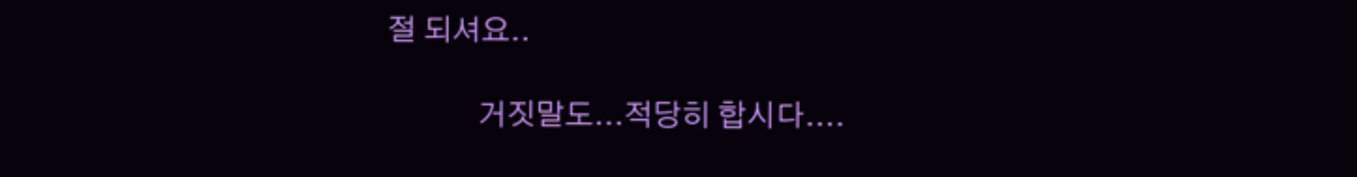절 되셔요..

             거짓말도...적당히 합시다....